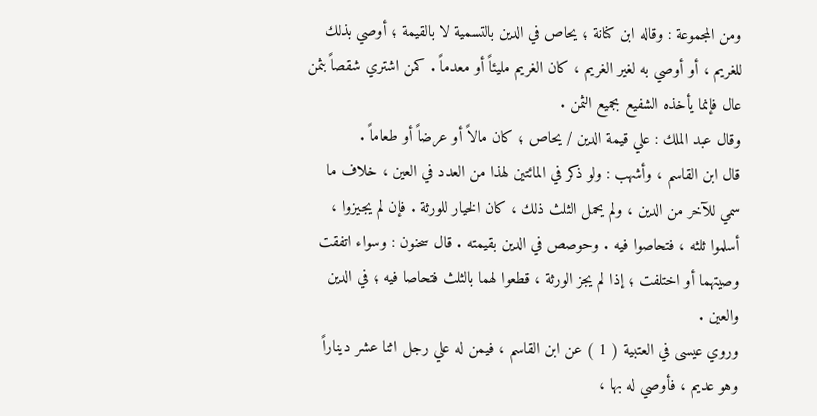ومن المجموعة : وقاله ابن كنانة ؛ يحاص في الدين بالتسمية لا بالقيمة ؛ أوصي بذلك للغريم ، أو أوصي به لغير الغريم ، كان الغريم مليئاً أو معدماً . كمن اشتري شقصاً بثمن عال فإنما يأخذه الشفيع بجميع الثمن .
وقال عبد الملك : علي قيمة الدين / يحاص ؛ كان مالاً أو عرضاً أو طعاماً .
قال ابن القاسم ، وأشهب : ولو ذكر في المائتين لهذا من العدد في العين ، خلاف ما سمي للآخر من الدين ، ولم يحمل الثلث ذلك ، كان الخيار للورثة . فإن لم يجيزوا ، أسلموا ثلثه ، فتحاصوا فيه . وحوصص في الدين بقيمته . قال سحنون : وسواء اتفقت وصيتهما أو اختلفت ؛ إذا لم يجز الورثة ، قطعوا لهما بالثلث فتحاصا فيه ؛ في الدين والعين .
وروي عيسى في العتبية ( 1 ) عن ابن القاسم ، فيمن له علي رجل اثنا عشر ديناراً وهو عديم ، فأوصي له بها ،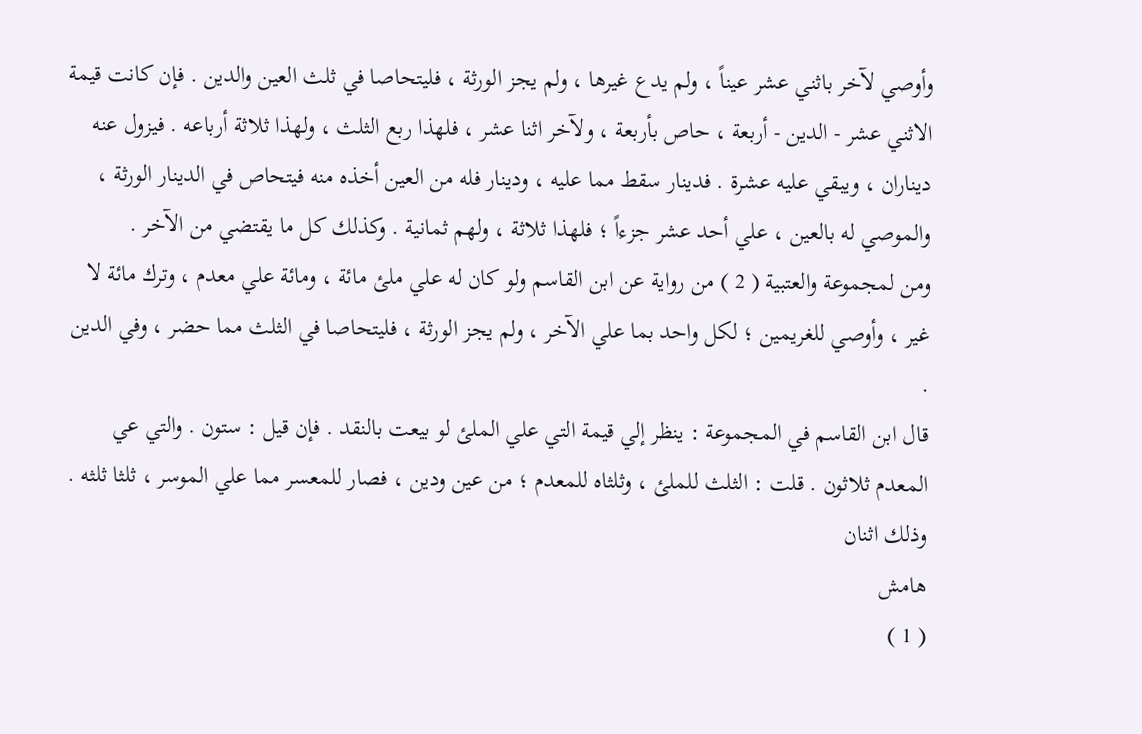وأوصي لآخر باثني عشر عيناً ، ولم يدع غيرها ، ولم يجز الورثة ، فليتحاصا في ثلث العين والدين . فإن كانت قيمة الاثني عشر - الدين - أربعة ، حاص بأربعة ، ولآخر اثنا عشر ، فلهذا ربع الثلث ، ولهذا ثلاثة أرباعه . فيزول عنه ديناران ، ويبقي عليه عشرة . فدينار سقط مما عليه ، ودينار فله من العين أخذه منه فيتحاص في الدينار الورثة ، والموصي له بالعين ، علي أحد عشر جزءاً ؛ فلهذا ثلاثة ، ولهم ثمانية . وكذلك كل ما يقتضي من الآخر .
ومن لمجموعة والعتبية ( 2 ) من رواية عن ابن القاسم ولو كان له علي ملئ مائة ، ومائة علي معدم ، وترك مائة لا غير ، وأوصي للغريمين ؛ لكل واحد بما علي الآخر ، ولم يجز الورثة ، فليتحاصا في الثلث مما حضر ، وفي الدين .
قال ابن القاسم في المجموعة : ينظر إلي قيمة التي علي الملئ لو بيعت بالنقد . فإن قيل : ستون . والتي عي المعدم ثلاثون . قلت : الثلث للملئ ، وثلثاه للمعدم ؛ من عين ودين ، فصار للمعسر مما علي الموسر ، ثلثا ثلثه . وذلك اثنان
هامش
( 1 )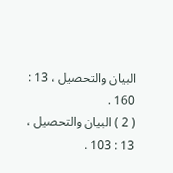البيان والتحصيل ، 13 : 160 .
( 2 ) البيان والتحصيل ، 13 : 103 .